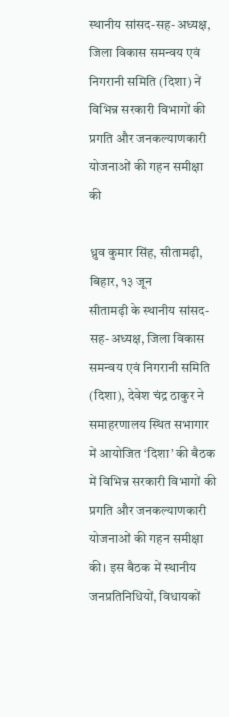स्थानीय सांसद-सह-अध्यक्ष, जिला विकास समन्वय एवं निगरानी समिति (दिशा) नें विभिन्न सरकारी विभागों की प्रगति और जनकल्याणकारी योजनाओं की गहन समीक्षा की

ध्रुव कुमार सिंह, सीतामढ़ी, बिहार, १३ जून
सीतामढ़ी के स्थानीय सांसद-सह-अध्यक्ष, जिला विकास समन्वय एवं निगरानी समिति (दिशा), देवेश चंद्र ठाकुर ने समाहरणालय स्थित सभागार में आयोजित ‘दिशा’ की बैठक में विभिन्न सरकारी विभागों की प्रगति और जनकल्याणकारी योजनाओं की गहन समीक्षा की। इस बैठक में स्थानीय जनप्रतिनिधियों, विधायकों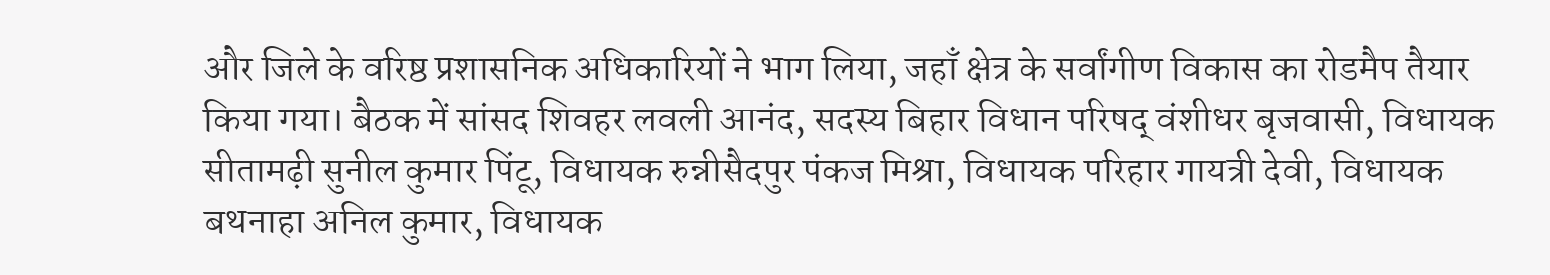और जिले के वरिष्ठ प्रशासनिक अधिकारियों ने भाग लिया, जहाँ क्षेत्र के सर्वांगीण विकास का रोडमैप तैयार किया गया। बैठक में सांसद शिवहर लवली आनंद, सदस्य बिहार विधान परिषद् वंशीधर बृजवासी, विधायक सीतामढ़ी सुनील कुमार पिंटू, विधायक रुन्नीसैदपुर पंकज मिश्रा, विधायक परिहार गायत्री देवी, विधायक बथनाहा अनिल कुमार, विधायक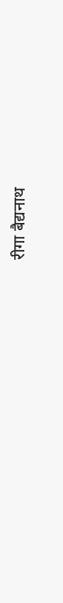रीगा बैद्यनाथ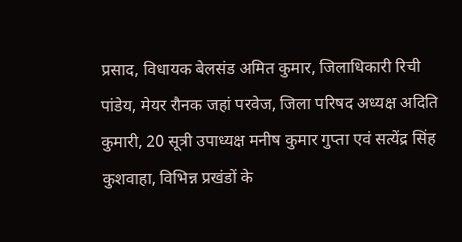प्रसाद, विधायक बेलसंड अमित कुमार, जिलाधिकारी रिची पांडेय, मेयर रौनक जहां परवेज, जिला परिषद अध्यक्ष अदिति कुमारी, 20 सूत्री उपाध्यक्ष मनीष कुमार गुप्ता एवं सत्येंद्र सिंह कुशवाहा, विभिन्न प्रखंडों के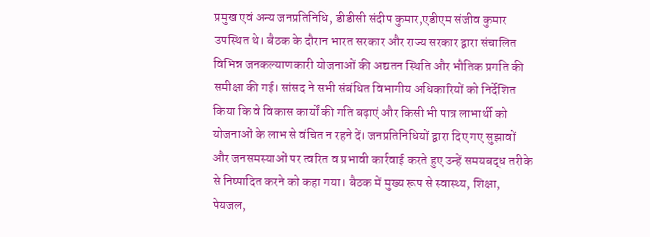प्रमुख एवं अन्य जनप्रतिनिधि, डीडीसी संदीप कुमार,एडीएम संजीव कुमार उपस्थित थे। बैठक के दौरान भारत सरकार और राज्य सरकार द्वारा संचालित विभिन्न जनकल्याणकारी योजनाओं की अद्यतन स्थिति और भौतिक प्रगति की समीक्षा की गई। सांसद ने सभी संबंधित विभागीय अधिकारियों को निर्देशित किया कि वे विकास कार्यों की गति बढ़ाएं और किसी भी पात्र लाभार्थी को योजनाओं के लाभ से वंचित न रहने दें। जनप्रतिनिधियों द्वारा दिए गए सुझावों और जनसमस्याओं पर त्वरित व प्रभावी कार्रवाई करते हुए उन्हें समयबद्ध तरीके से निष्पादित करने को कहा गया। बैठक में मुख्य रूप से स्वास्थ्य, शिक्षा, पेयजल,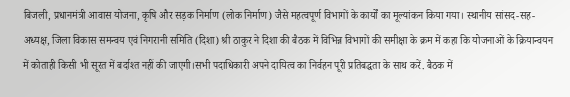बिजली, प्रधानमंत्री आवास योजना, कृषि और सड़क निर्माण (लोक निर्माण) जैसे महत्वपूर्ण विभागों के कार्यों का मूल्यांकन किया गया। स्थानीय सांसद-सह- अध्यक्ष, जिला विकास समन्वय एवं निगरानी समिति (दिशा) श्री ठाकुर ने दिशा की बैठक में विभिन्न विभागों की समीक्षा के क्रम में कहा कि योजनाओं के क्रियान्वयन में कोताही किसी भी सूरत में बर्दाश्त नहीं की जाएगी।सभी पदाधिकारी अपने दायित्व का निर्वहन पूरी प्रतिबद्धता के साथ करें. बैठक में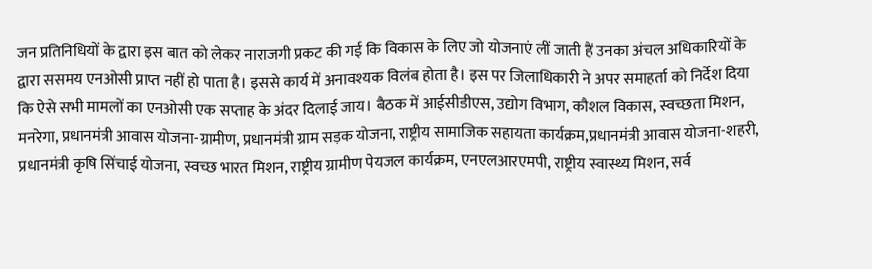जन प्रतिनिधियों के द्वारा इस बात को लेकर नाराजगी प्रकट की गई कि विकास के लिए जो योजनाएं लीं जाती हैं उनका अंचल अधिकारियों के द्वारा ससमय एनओसी प्राप्त नहीं हो पाता है। इससे कार्य में अनावश्यक विलंब होता है। इस पर जिलाधिकारी ने अपर समाहर्ता को निर्देश दिया कि ऐसे सभी मामलों का एनओसी एक सप्ताह के अंदर दिलाई जाय। बैठक में आईसीडीएस, उद्योग विभाग, कौशल विकास, स्वच्छता मिशन, मनरेगा, प्रधानमंत्री आवास योजना-ग्रामीण, प्रधानमंत्री ग्राम सड़क योजना, राष्ट्रीय सामाजिक सहायता कार्यक्रम,प्रधानमंत्री आवास योजना-शहरी, प्रधानमंत्री कृषि सिंचाई योजना, स्वच्छ भारत मिशन, राष्ट्रीय ग्रामीण पेयजल कार्यक्रम, एनएलआरएमपी, राष्ट्रीय स्वास्थ्य मिशन, सर्व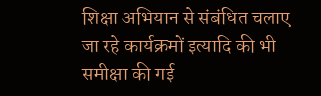शिक्षा अभियान से संबंधित चलाए जा रहे कार्यक्रमों इत्यादि की भी समीक्षा की गई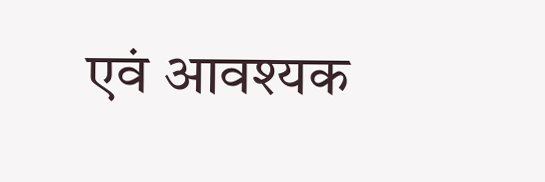एवं आवश्यक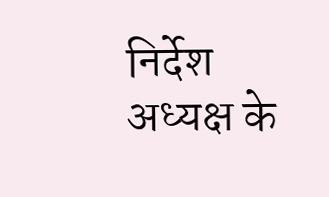निर्देश अध्यक्ष के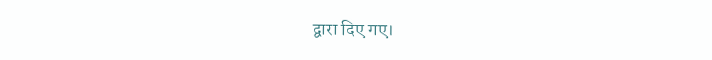द्वारा दिए गए।